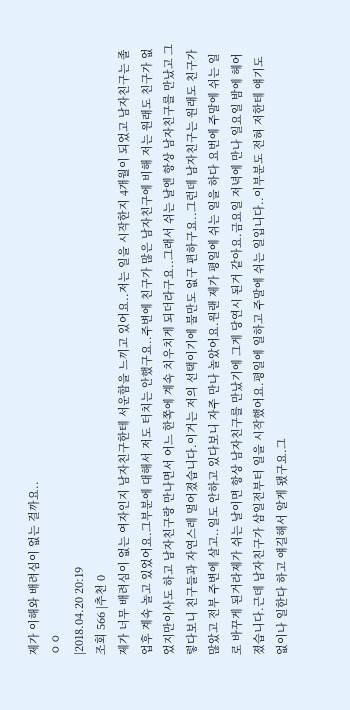제가 이해와 배려심이 없는 걸까요..
ㅇㅇ
|2018.04.20 20:19
조회 566 |추천 0
제가 너무 배려심이 없는 여자인지 남자친구한테 서운함을 느끼고 있어요..저는 일을 시작한지 4개월이 되었고 남자친구는 졸업후 계속 놀고 있었어요.그부분에 대해서 저도 터치는 안했구요..주변에 친구가 많은 남자친구에 비해 저는 원래도 친구가 없었지만이사도 하고 남자친구랑 만나면서 어느 한쪽에 계속 치우치게 되더라구요..그래서 쉬는 날엔 항상 남자친구를 만났고 그렇다보니 친구들과 자연스레 멀어졌습니다.이거는 저의 선택이기에 불만도 없구 편하구요..그런데 남자친구는 원래도 친구가 많았고 전부 주변에 살고..일도 안하고 있다보니 자주 만나 놀았어요.원랜 제가 평일에 쉬는 일을 하다 요번에 주말에 쉬는 일로 바꾸게 된거라제가 쉬는 날이면 항상 남자친구를 만났기에 그게 당연시 된거 같아요.금요일 저녁에 만나 일요일 밤에 헤어졌습니다.근데 남자친구가 삼일전부터 일을 시작했어요.평일에 일하고 주말에 쉬는 일입니다..이부분도 전혀 저한테 얘기도 없이나 일한다 하고 얘길해서 알게 됐구요.그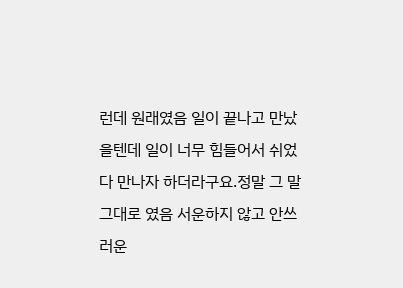런데 원래였음 일이 끝나고 만났을텐데 일이 너무 힘들어서 쉬었다 만나자 하더라구요.정말 그 말 그대로 였음 서운하지 않고 안쓰러운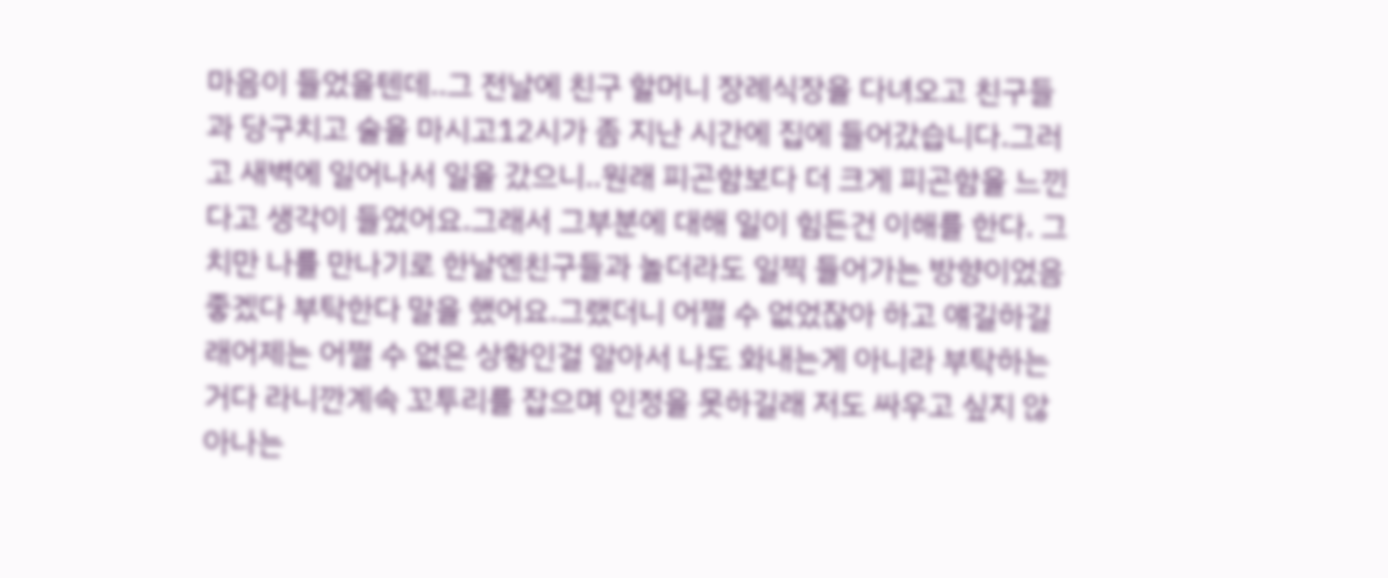마음이 들었을텐데..그 전날에 친구 할머니 장례식장을 다녀오고 친구들과 당구치고 술을 마시고12시가 좀 지난 시간에 집에 들어갔습니다.그러고 새벽에 일어나서 일을 갔으니..원래 피곤함보다 더 크게 피곤함을 느낀다고 생각이 들었어요.그래서 그부분에 대해 일이 힘든건 이해를 한다. 그치만 나를 만나기로 한날엔친구들과 놀더라도 일찍 들어가는 방향이었음 좋겠다 부탁한다 말을 했어요.그랬더니 어쩔 수 없었잖아 하고 얘길하길래어제는 어쩔 수 없은 상황인걸 알아서 나도 화내는게 아니라 부탁하는거다 라니깐계속 꼬투리를 잡으며 인정을 못하길래 저도 싸우고 싶지 않아나는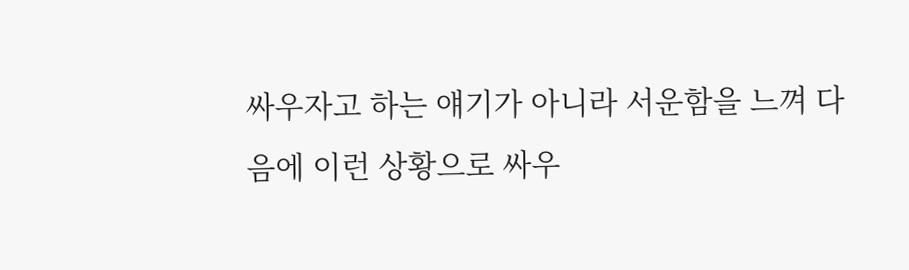싸우자고 하는 얘기가 아니라 서운함을 느껴 다음에 이런 상황으로 싸우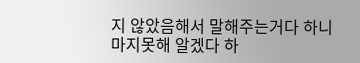지 않았음해서 말해주는거다 하니 마지못해 알겠다 하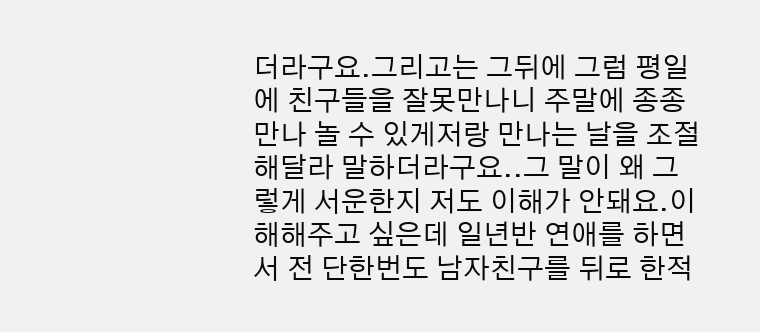더라구요.그리고는 그뒤에 그럼 평일에 친구들을 잘못만나니 주말에 종종 만나 놀 수 있게저랑 만나는 날을 조절해달라 말하더라구요..그 말이 왜 그렇게 서운한지 저도 이해가 안돼요.이해해주고 싶은데 일년반 연애를 하면서 전 단한번도 남자친구를 뒤로 한적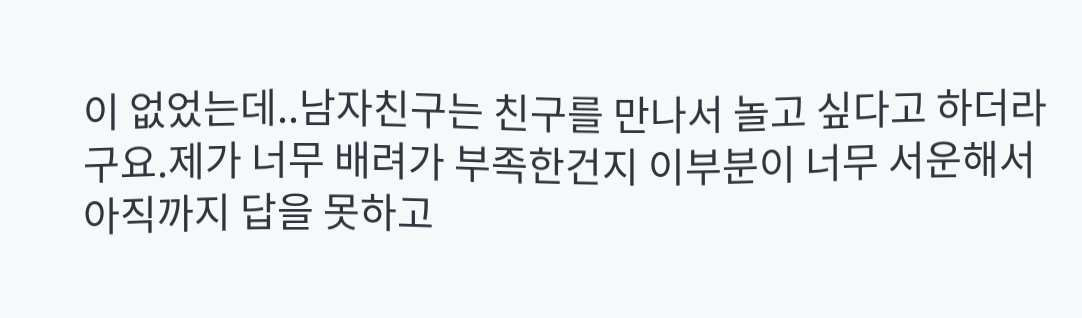이 없었는데..남자친구는 친구를 만나서 놀고 싶다고 하더라구요.제가 너무 배려가 부족한건지 이부분이 너무 서운해서 아직까지 답을 못하고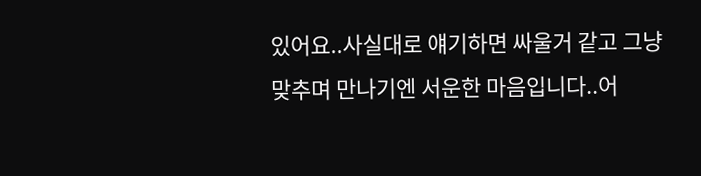있어요..사실대로 얘기하면 싸울거 같고 그냥 맞추며 만나기엔 서운한 마음입니다..어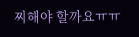찌해야 할까요ㅠㅠ